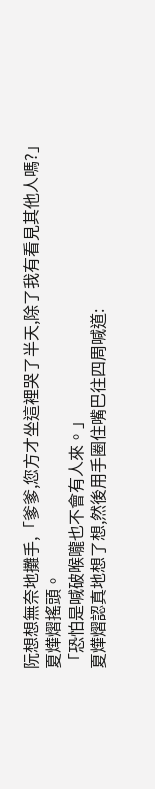阮想想無奈地攤手,「爹爹,您方才坐這裡哭了半天,除了我有看見其他人嗎?」
夏燁熠搖頭。
「恐怕是喊破喉嚨也不會有人來。」
夏燁熠認真地想了想,然後用手圈住嘴巴往四周喊道: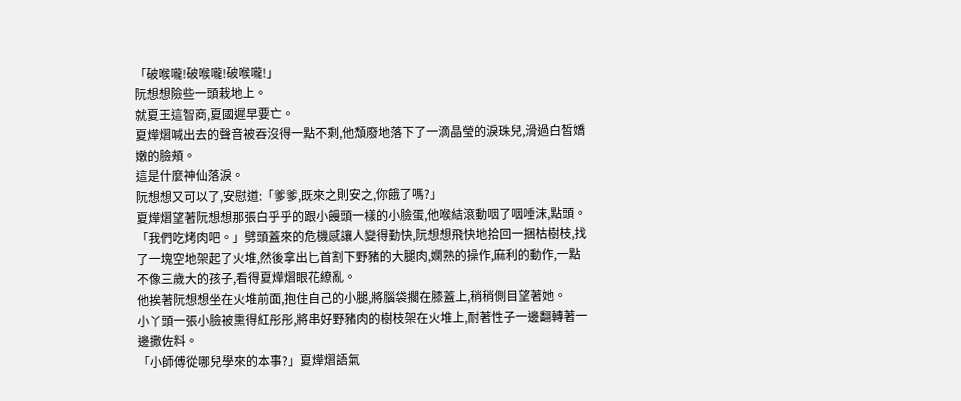「破喉嚨!破喉嚨!破喉嚨!」
阮想想險些一頭栽地上。
就夏王這智商,夏國遲早要亡。
夏燁熠喊出去的聲音被吞沒得一點不剩,他頹廢地落下了一滴晶瑩的淚珠兒,滑過白皙嬌嫩的臉頰。
這是什麼神仙落淚。
阮想想又可以了,安慰道:「爹爹,既來之則安之,你餓了嗎?」
夏燁熠望著阮想想那張白乎乎的跟小饅頭一樣的小臉蛋,他喉結滾動咽了咽唾沫,點頭。
「我們吃烤肉吧。」劈頭蓋來的危機感讓人變得勤快,阮想想飛快地拾回一捆枯樹枝,找了一塊空地架起了火堆,然後拿出匕首割下野豬的大腿肉,嫻熟的操作,麻利的動作,一點不像三歲大的孩子,看得夏燁熠眼花繚亂。
他挨著阮想想坐在火堆前面,抱住自己的小腿,將腦袋擱在膝蓋上,稍稍側目望著她。
小丫頭一張小臉被熏得紅彤彤,將串好野豬肉的樹枝架在火堆上,耐著性子一邊翻轉著一邊撒佐料。
「小師傅從哪兒學來的本事?」夏燁熠語氣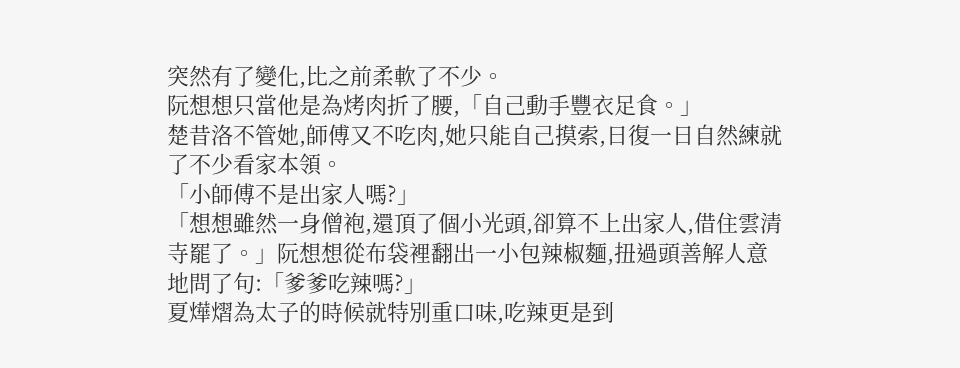突然有了變化,比之前柔軟了不少。
阮想想只當他是為烤肉折了腰,「自己動手豐衣足食。」
楚昔洛不管她,師傅又不吃肉,她只能自己摸索,日復一日自然練就了不少看家本領。
「小師傅不是出家人嗎?」
「想想雖然一身僧袍,還頂了個小光頭,卻算不上出家人,借住雲清寺罷了。」阮想想從布袋裡翻出一小包辣椒麵,扭過頭善解人意地問了句:「爹爹吃辣嗎?」
夏燁熠為太子的時候就特別重口味,吃辣更是到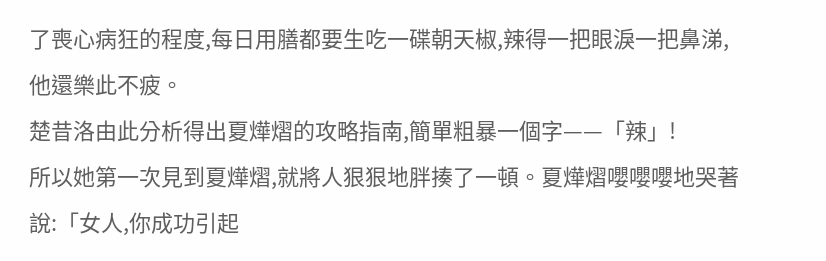了喪心病狂的程度,每日用膳都要生吃一碟朝天椒,辣得一把眼淚一把鼻涕,他還樂此不疲。
楚昔洛由此分析得出夏燁熠的攻略指南,簡單粗暴一個字——「辣」!
所以她第一次見到夏燁熠,就將人狠狠地胖揍了一頓。夏燁熠嚶嚶嚶地哭著說:「女人,你成功引起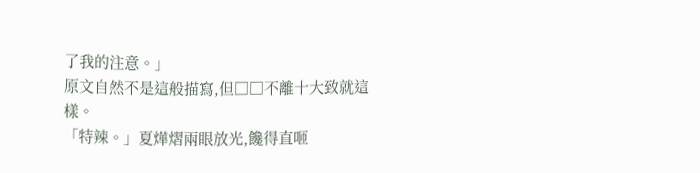了我的注意。」
原文自然不是這般描寫,但□□不離十大致就這樣。
「特辣。」夏燁熠兩眼放光,饞得直咂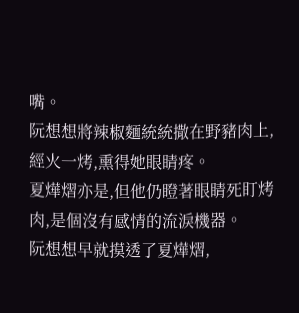嘴。
阮想想將辣椒麵統統撒在野豬肉上,經火一烤,熏得她眼睛疼。
夏燁熠亦是,但他仍瞪著眼睛死盯烤肉,是個沒有感情的流淚機器。
阮想想早就摸透了夏燁熠,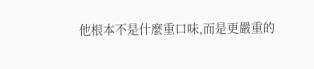他根本不是什麼重口味,而是更嚴重的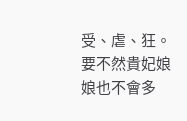受、虐、狂。
要不然貴妃娘娘也不會多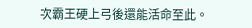次霸王硬上弓後還能活命至此。